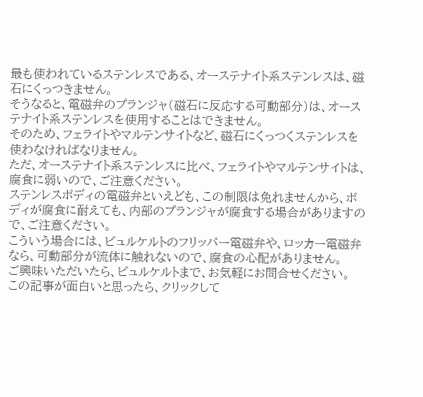最も使われているステンレスである、オーステナイト系ステンレスは、磁石にくっつきません。
そうなると、電磁弁のプランジャ(磁石に反応する可動部分)は、オーステナイト系ステンレスを使用することはできません。
そのため、フェライトやマルテンサイトなど、磁石にくっつくステンレスを使わなければなりません。
ただ、オーステナイト系ステンレスに比べ、フェライトやマルテンサイトは、腐食に弱いので、ご注意ください。
ステンレスボディの電磁弁といえども、この制限は免れませんから、ボディが腐食に耐えても、内部のプランジャが腐食する場合がありますので、ご注意ください。
こういう場合には、ビュルケルトのフリッパー電磁弁や、ロッカー電磁弁なら、可動部分が流体に触れないので、腐食の心配がありません。
ご興味いただいたら、ビュルケルトまで、お気軽にお問合せください。
この記事が面白いと思ったら、クリックして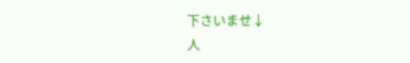下さいませ↓
人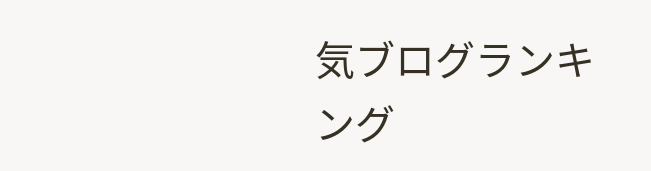気ブログランキング